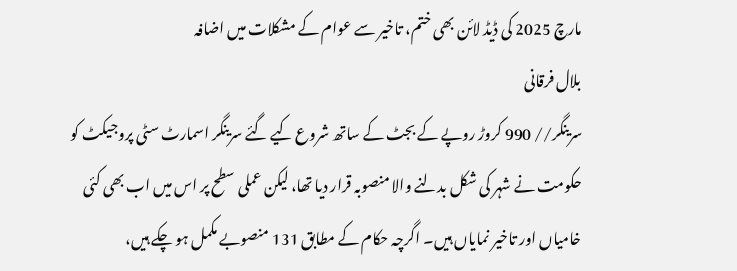مارچ 2025 کی ڈیڈ لائن بھی ختم، تاخیر سے عوام کے مشکلات میں اضافہ
بلال فرقانی
سرینگر// 990 کروڑ روپے کے بجٹ کے ساتھ شروع کیے گئے سرینگر اسمارٹ سٹی پروجیکٹ کو حکومت نے شہر کی شکل بدلنے والا منصوبہ قرار دیا تھا، لیکن عملی سطح پر اس میں اب بھی کئی خامیاں اور تاخیر نمایاں ہیں۔ اگرچہ حکام کے مطابق 131 منصوبے مکمل ہو چکے ہیں،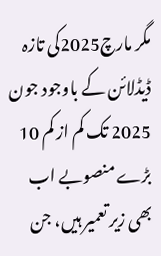مگر مارچ2025کی تازہ ڈیڈلائن کے باوجود جون 2025 تک کم از کم 10 بڑے منصوبے اب بھی زیر تعمیر ہیں، جن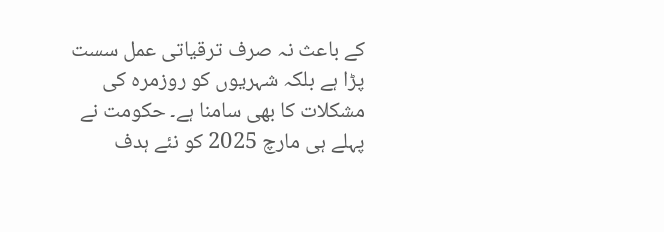کے باعث نہ صرف ترقیاتی عمل سست پڑا ہے بلکہ شہریوں کو روزمرہ کی مشکلات کا بھی سامنا ہے۔ حکومت نے پہلے ہی مارچ 2025 کو نئے ہدف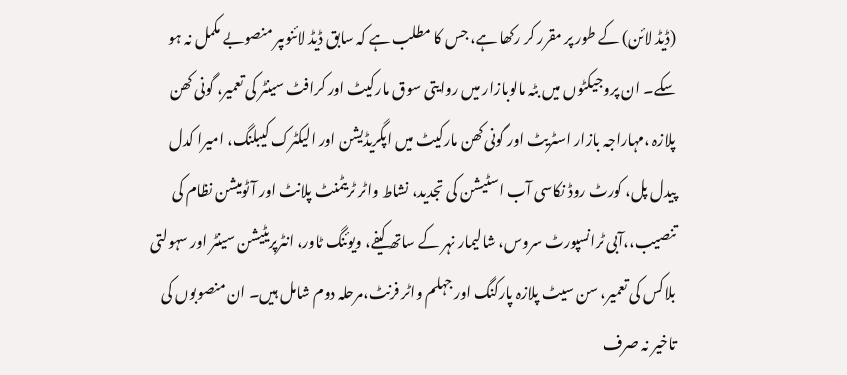(ڈیڈ لائن) کے طور پر مقرر کر رکھا ہے، جس کا مطلب ہے کہ سابق ڈیڈ لائنوںپر منصوبے مکمل نہ ہو سکے۔ ان پروجیکٹوں میں بٹہ مالوبازار میں روایتی سوق مارکیٹ اور کرافٹ سینٹر کی تعمیر، گونی کھن پلازہ ،مہاراجہ بازار اسٹریٹ اور گونی کھن مارکیٹ میں اپگریڈیشن اور الیکٹرک کیبلنگ، امیرا کدل پیدل پل، کورٹ روڈ نکاسی آب اسٹیشن کی تجدید، نشاط واٹر ٹریٹمنٹ پلانٹ اور آٹومیشن نظام کی تنصیب،،آبی ٹرانسپورٹ سروس، شالیمار نہر کے ساتھ کیفے، ویوئنگ ٹاور، انٹرپریٹیشن سینٹر اور سہولتی بلاکس کی تعمیر، سن سیٹ پلازہ پارکنگ اور جہلم واٹر فرنٹ،مرحلہ دوم شامل ہیں۔ ان منصوبوں کی تاخیر نہ صرف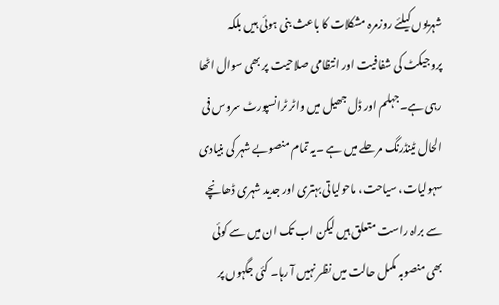شہریوں کیلئے روزمرہ مشکلات کا باعث بنی ہوئی ہیں بلکہ پروجیکٹ کی شفافیت اور انتظامی صلاحیت پر بھی سوال اٹھا رہی ہے۔جہلم اور ڈل جھیل میں واٹر ٹرانسپورٹ سروس فی الحال ٹینڈرنگ مرحلے میں ہے ۔یہ تمام منصوبے شہر کی بنیادی سہولیات، سیاحت، ماحولیاتی بہتری اور جدید شہری ڈھانچے سے براہ راست متعلق ہیں لیکن اب تک ان میں سے کوئی بھی منصوبہ مکمل حالت میں نظر نہیں آ رہا۔ کئی جگہوں پر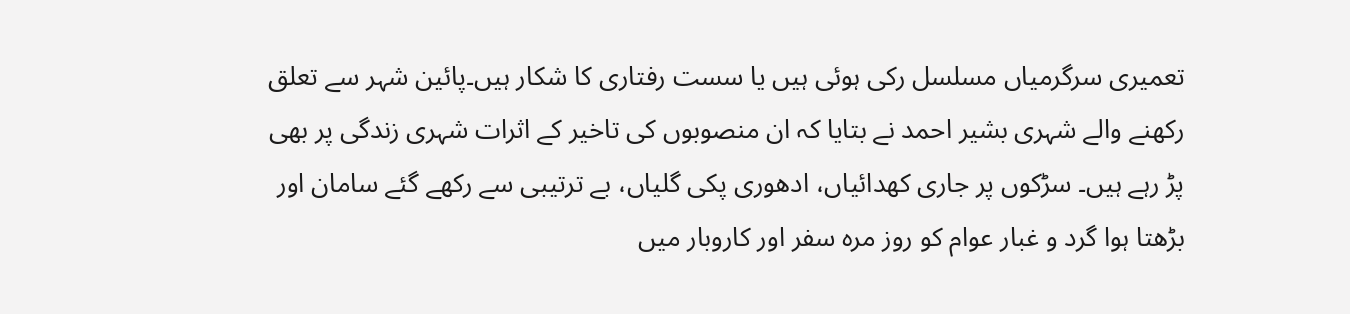تعمیری سرگرمیاں مسلسل رکی ہوئی ہیں یا سست رفتاری کا شکار ہیں۔پائین شہر سے تعلق رکھنے والے شہری بشیر احمد نے بتایا کہ ان منصوبوں کی تاخیر کے اثرات شہری زندگی پر بھی پڑ رہے ہیں۔ سڑکوں پر جاری کھدائیاں، ادھوری پکی گلیاں، بے ترتیبی سے رکھے گئے سامان اور بڑھتا ہوا گرد و غبار عوام کو روز مرہ سفر اور کاروبار میں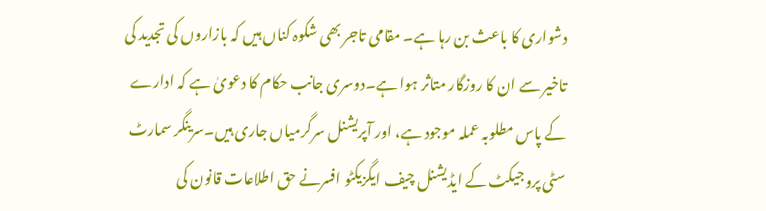دشواری کا باعث بن رہا ہے۔ مقامی تاجر بھی شکوہ کناں ہیں کہ بازاروں کی تجدید کی تاخیر سے ان کا روزگار متاثر ہوا ہے۔دوسری جانب حکام کا دعویٰ ہے کہ ادارے کے پاس مطلوبہ عملہ موجود ہے، اور آپریشنل سرگرمیاں جاری ہیں۔سرینگر سمارٹ سٹی پروجیکٹ کے ایڈیشنل چیف ایگزیکٹو افسرنے حق اطلاعات قانون کی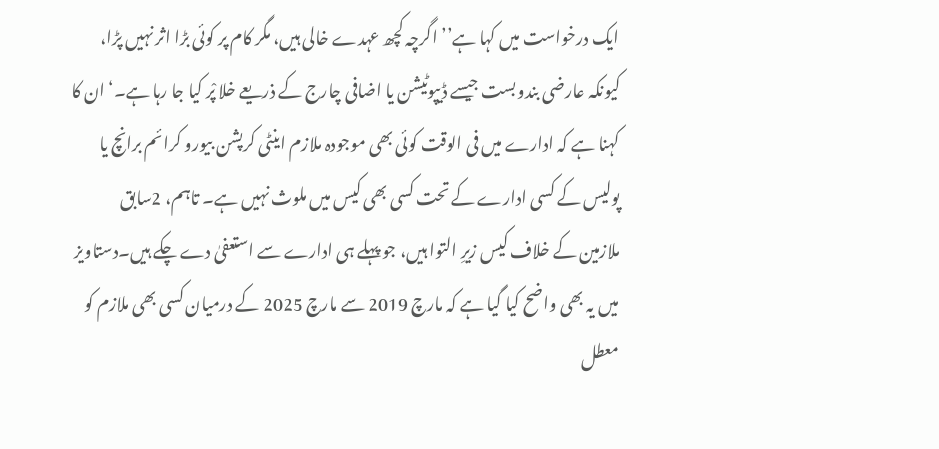ایک درخواست میں کہا ہے’’ اگرچہ کچھ عہدے خالی ہیں، مگر کام پر کوئی بڑا اثر نہیں پڑا، کیونکہ عارضی بندوبست جیسے ڈیپوٹیشن یا اضافی چارج کے ذریعے خلا پْر کیا جا رہا ہے۔‘ان کا کہنا ہے کہ ادارے میں فی الوقت کوئی بھی موجودہ ملازم اینٹی کرپشن بیورو کرائم برانچ یا پولیس کے کسی ادارے کے تحت کسی بھی کیس میں ملوث نہیں ہے۔ تاہم، 2سابق ملازمین کے خلاف کیس زیرِ التوا ہیں، جو پہلے ہی ادارے سے استعفیٰ دے چکے ہیں۔دستاویز میں یہ بھی واضح کیا گیا ہے کہ مارچ 2019 سے مارچ 2025 کے درمیان کسی بھی ملازم کو معطل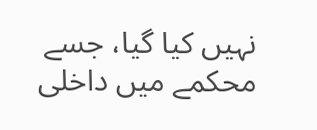نہیں کیا گیا، جسے محکمے میں داخلی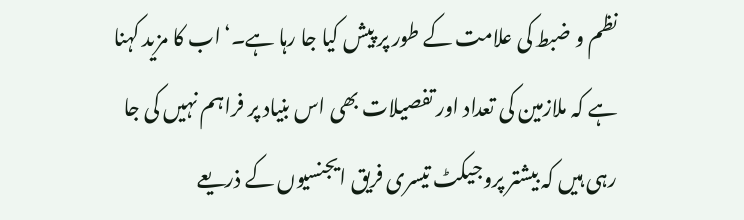نظم و ضبط کی علامت کے طور پر پیش کیا جا رہا ہے۔‘اب کا مزید کہنا ہے کہ ملازمین کی تعداد اور تفصیلات بھی اس بنیاد پر فراہم نہیں کی جا رہی ہیں کہ بیشتر پروجیکٹ تیسری فریق ایجنسیوں کے ذریعے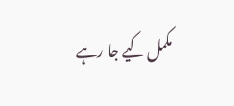مکمل کیے جا رہے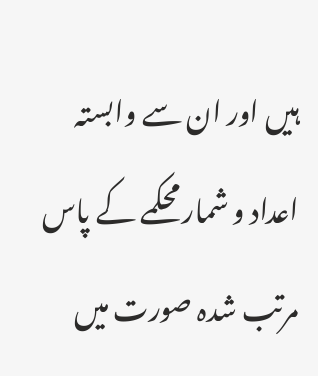ہیں اور ان سے وابستہ اعداد و شمار محکمے کے پاس مرتب شدہ صورت میں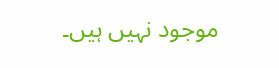موجود نہیں ہیں۔